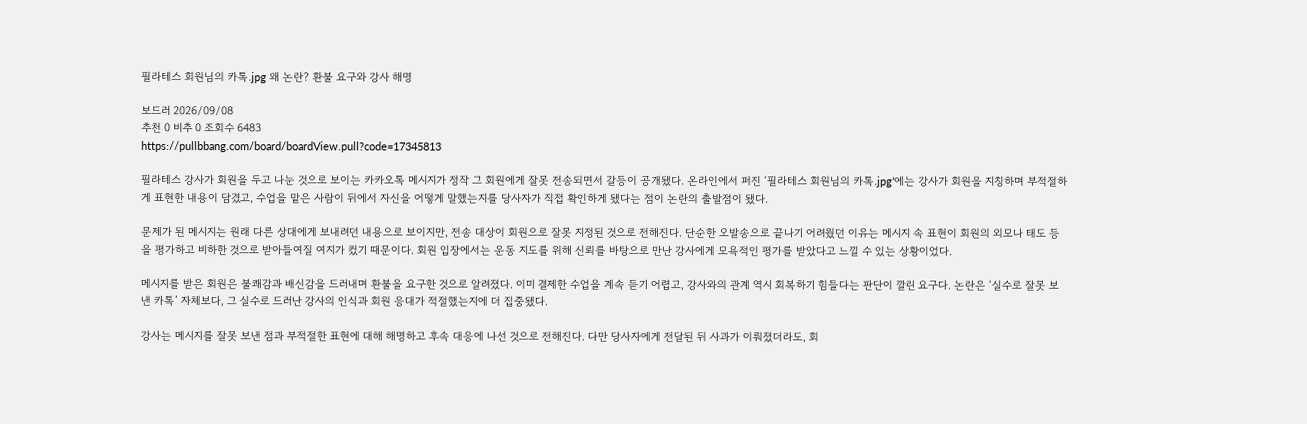필라테스 회원님의 카톡.jpg 왜 논란? 환불 요구와 강사 해명

보드러 2026/09/08
추천 0 비추 0 조회수 6483
https://pullbbang.com/board/boardView.pull?code=17345813

필라테스 강사가 회원을 두고 나눈 것으로 보이는 카카오톡 메시지가 정작 그 회원에게 잘못 전송되면서 갈등이 공개됐다. 온라인에서 퍼진 ‘필라테스 회원님의 카톡.jpg’에는 강사가 회원을 지칭하며 부적절하게 표현한 내용이 담겼고, 수업을 맡은 사람이 뒤에서 자신을 어떻게 말했는지를 당사자가 직접 확인하게 됐다는 점이 논란의 출발점이 됐다.

문제가 된 메시지는 원래 다른 상대에게 보내려던 내용으로 보이지만, 전송 대상이 회원으로 잘못 지정된 것으로 전해진다. 단순한 오발송으로 끝나기 어려웠던 이유는 메시지 속 표현이 회원의 외모나 태도 등을 평가하고 비하한 것으로 받아들여질 여지가 컸기 때문이다. 회원 입장에서는 운동 지도를 위해 신뢰를 바탕으로 만난 강사에게 모욕적인 평가를 받았다고 느낄 수 있는 상황이었다.

메시지를 받은 회원은 불쾌감과 배신감을 드러내며 환불을 요구한 것으로 알려졌다. 이미 결제한 수업을 계속 듣기 어렵고, 강사와의 관계 역시 회복하기 힘들다는 판단이 깔린 요구다. 논란은 ‘실수로 잘못 보낸 카톡’ 자체보다, 그 실수로 드러난 강사의 인식과 회원 응대가 적절했는지에 더 집중됐다.

강사는 메시지를 잘못 보낸 점과 부적절한 표현에 대해 해명하고 후속 대응에 나선 것으로 전해진다. 다만 당사자에게 전달된 뒤 사과가 이뤄졌더라도, 회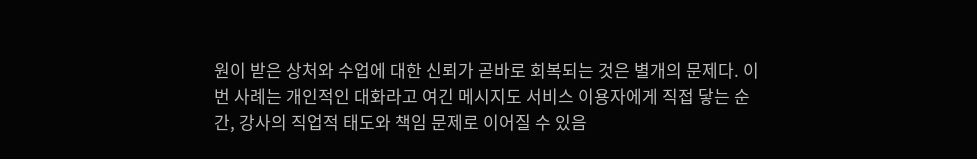원이 받은 상처와 수업에 대한 신뢰가 곧바로 회복되는 것은 별개의 문제다. 이번 사례는 개인적인 대화라고 여긴 메시지도 서비스 이용자에게 직접 닿는 순간, 강사의 직업적 태도와 책임 문제로 이어질 수 있음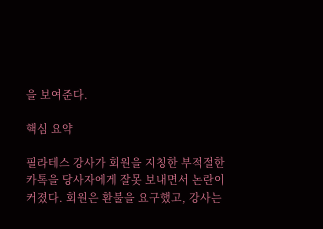을 보여준다.

핵심 요약

필라테스 강사가 회원을 지칭한 부적절한 카톡을 당사자에게 잘못 보내면서 논란이 커졌다. 회원은 환불을 요구했고, 강사는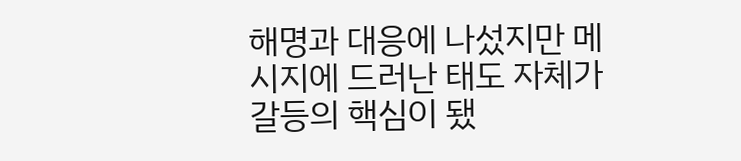해명과 대응에 나섰지만 메시지에 드러난 태도 자체가 갈등의 핵심이 됐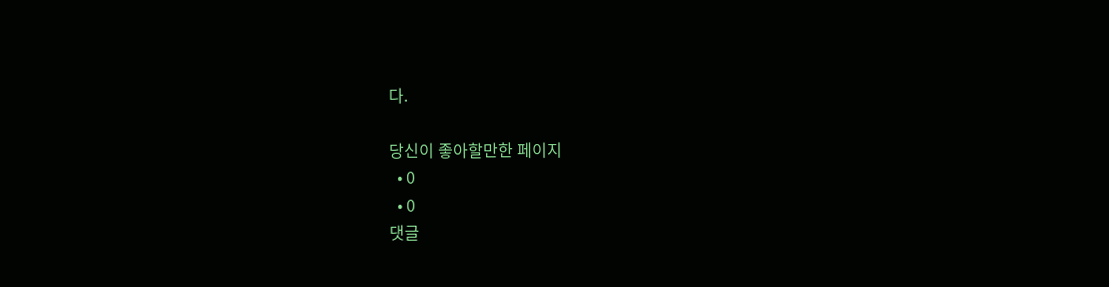다.

당신이 좋아할만한 페이지
  • 0
  • 0
댓글